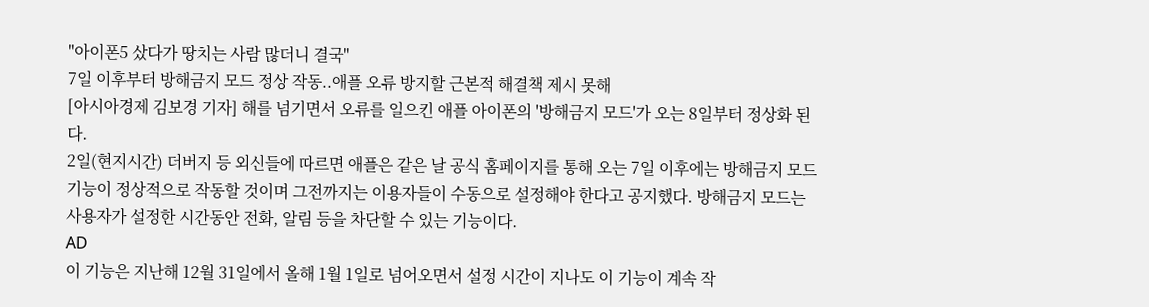"아이폰5 샀다가 땅치는 사람 많더니 결국"
7일 이후부터 방해금지 모드 정상 작동..애플 오류 방지할 근본적 해결책 제시 못해
[아시아경제 김보경 기자] 해를 넘기면서 오류를 일으킨 애플 아이폰의 '방해금지 모드'가 오는 8일부터 정상화 된다.
2일(현지시간) 더버지 등 외신들에 따르면 애플은 같은 날 공식 홈페이지를 통해 오는 7일 이후에는 방해금지 모드 기능이 정상적으로 작동할 것이며 그전까지는 이용자들이 수동으로 설정해야 한다고 공지했다. 방해금지 모드는 사용자가 설정한 시간동안 전화, 알림 등을 차단할 수 있는 기능이다.
AD
이 기능은 지난해 12월 31일에서 올해 1월 1일로 넘어오면서 설정 시간이 지나도 이 기능이 계속 작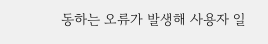동하는 오류가 발생해 사용자 일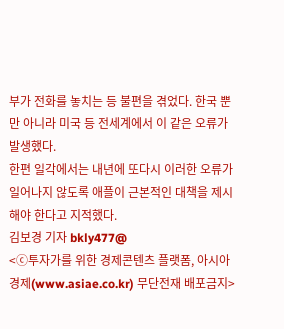부가 전화를 놓치는 등 불편을 겪었다. 한국 뿐만 아니라 미국 등 전세계에서 이 같은 오류가 발생했다.
한편 일각에서는 내년에 또다시 이러한 오류가 일어나지 않도록 애플이 근본적인 대책을 제시해야 한다고 지적했다.
김보경 기자 bkly477@
<ⓒ투자가를 위한 경제콘텐츠 플랫폼, 아시아경제(www.asiae.co.kr) 무단전재 배포금지>